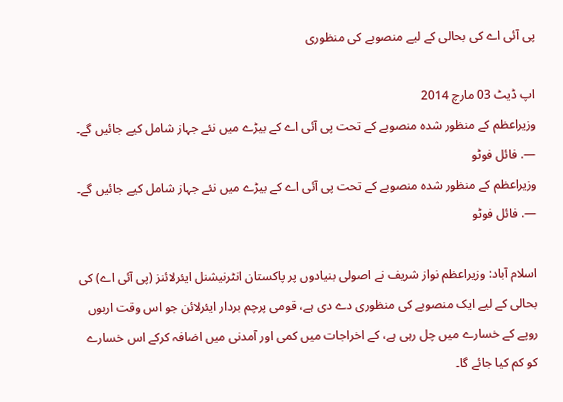پی آئی اے کی بحالی کے لیے منصوبے کی منظوری

اپ ڈیٹ 03 مارچ 2014
وزیراعظم کے منظور شدہ منصوبے کے تحت پی آئی اے کے بیڑے میں نئے جہاز شامل کیے جائیں گے۔ —. فائل فوٹو
وزیراعظم کے منظور شدہ منصوبے کے تحت پی آئی اے کے بیڑے میں نئے جہاز شامل کیے جائیں گے۔ —. فائل فوٹو

اسلام آباد: وزیراعظم نواز شریف نے اصولی بنیادوں پر پاکستان انٹرنیشنل ایئرلائنز (پی آئی اے) کی بحالی کے لیے ایک منصوبے کی منظوری دے دی ہے، قومی پرچم بردار ایئرلائن جو اس وقت اربوں روپے کے خسارے میں چل رہی ہے، کے اخراجات میں کمی اور آمدنی میں اضافہ کرکے اس خسارے کو کم کیا جائے گا۔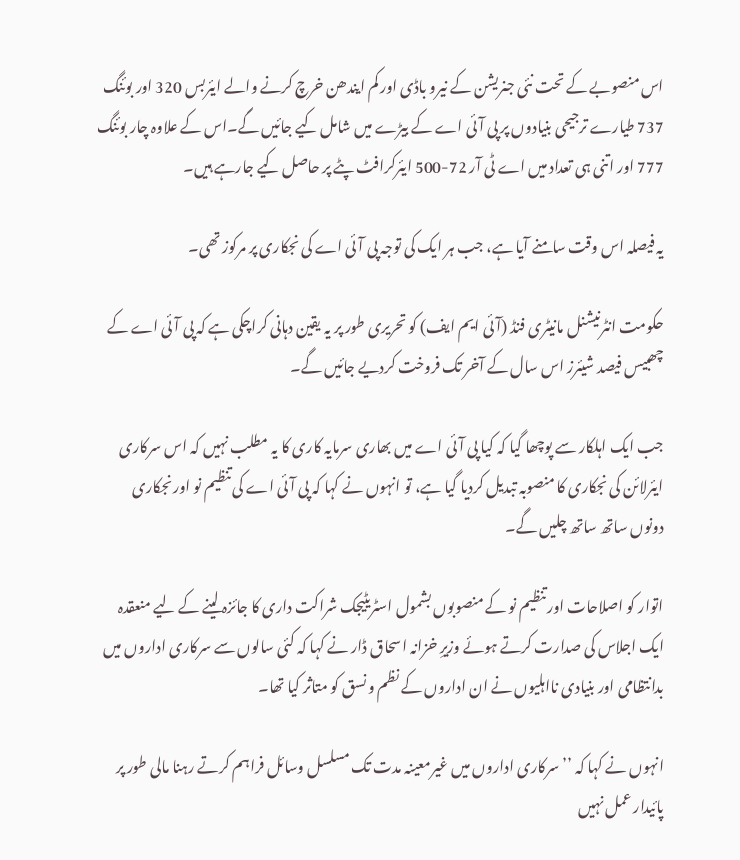اس منصوبے کے تحت نئی جنریشن کے نیرو باڈی اور کم ایندھن خرچ کرنے والے ایئربس 320 اور بوئنگ 737 طیارے ترجیحی بنیادوں پر پی آئی اے کے بیڑے میں شامل کیے جائیں گے۔اس کے علاوہ چار بوئنگ 777 اور اتنی ہی تعداد میں اے ٹی آر 72-500 ایئرکرافٹ پٹے پر حاصل کیے جارہے ہیں۔

یہ فیصلہ اس وقت سامنے آیا ہے، جب ہر ایک کی توجہ پی آئی اے کی نجکاری پر مرکوز تھی۔

حکومت انٹرنیشنل مانیٹری فنڈ (آئی ایم ایف) کو تحریری طور پر یہ یقین دہانی کراچکی ہے کہ پی آئی اے کے چھبیس فیصد شیئرز اس سال کے آخر تک فروخت کردیے جائیں گے۔

جب ایک اہلکار سے پوچھا گیا کہ کیا پی آئی اے میں بھاری سرمایہ کاری کا یہ مطلب نہیں کہ اس سرکاری ایئرلائن کی نجکاری کا منصوبہ تبدیل کردیا گیا ہے، تو انہوں نے کہا کہ پی آئی اے کی تنظیم نو اور نجکاری دونوں ساتھ ساتھ چلیں گے۔

اتوار کو اصلاحات اور تنظیم نو کے منصوبوں بشمول اسٹریٹیجک شراکت داری کا جائزہ لینے کے لیے منعقدہ ایک اجلاس کی صدارت کرتے ہوئے وزیرِ خزانہ اسحاق ڈار نے کہا کہ کئی سالوں سے سرکاری اداروں میں بدانتظامی اور بنیادی نااہلیوں نے ان اداروں کے نظم و نسق کو متاثر کیا تھا۔

انہوں نے کہا کہ ’’سرکاری اداروں میں غیرمعینہ مدت تک مسلسل وسائل فراہم کرتے رہنا مالی طور پر پائیدار عمل نہیں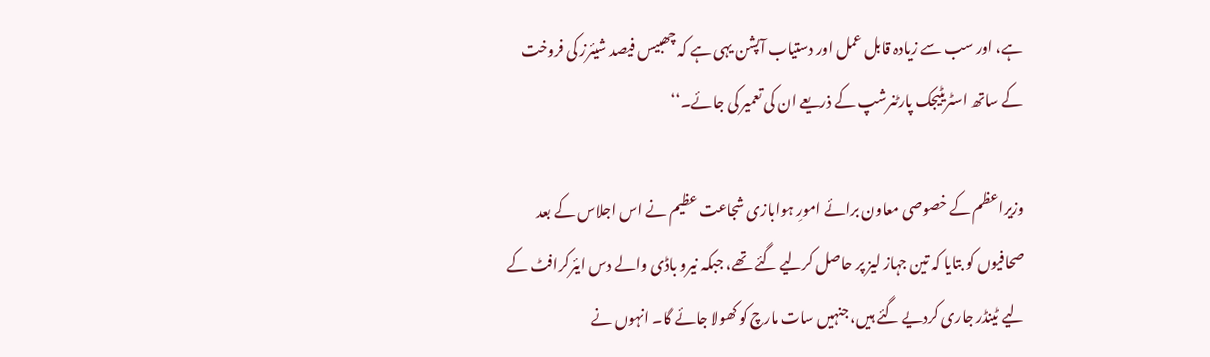ہے، اور سب سے زیادہ قابل عمل اور دستیاب آپشن یہی ہے کہ چھبیس فیصد شیئرز کی فروخت کے ساتھ اسٹریٹیجک پارٹنرشپ کے ذریعے ان کی تعمیر کی جائے۔‘‘

وزیراعظم کے خصوصی معاون برائے امورِ ہوابازی شجاعت عظیم نے اس اجلاس کے بعد صحافیوں کو بتایا کہ تین جہاز لیز پر حاصل کرلیے گئے تھے، جبکہ نیرو باڈی والے دس ایئرکرافٹ کے لیے ٹینڈر جاری کردیے گئے ہیں، جنہیں سات مارچ کو کھولا جائے گا۔ انہوں نے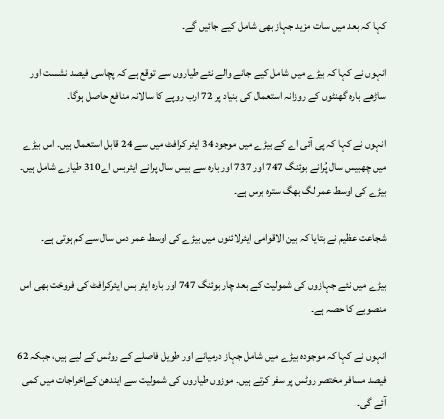کہا کہ بعد میں سات مزید جہاز بھی شامل کیے جائیں گے۔

انہوں نے کہا کہ بیڑے میں شامل کیے جانے والے نئے طیاروں سے توقع ہے کہ پچاسی فیصد نشست اور ساڑھے بارہ گھنٹوں کے روزانہ استعمال کی بنیاد پر 72 ارب روپے کا سالانہ منافع حاصل ہوگا۔

انہوں نے کہا کہ پی آئی اے کے بیڑے میں موجود 34 ایئر کرافٹ میں سے 24 قابل استعمال ہیں۔ اس بیڑے میں چھبیس سال پُرانے بوئنگ 747 اور 737 اور بارہ سے بیس سال پرانے ایئربس اے310 طیارے شامل ہیں۔ بیڑے کی اوسط عمر لگ بھگ سترہ برس ہے۔

شجاعت عظیم نے بتایا کہ بین الاقوامی ایئرلائنوں میں بیڑے کی اوسط عمر دس سال سے کم ہوتی ہے۔

بیڑے میں نئے جہازوں کی شمولیت کے بعد چار بوئنگ 747 اور بارہ ایئر بس ایئرکرافٹ کی فروخت بھی اس منصوبے کا حصہ ہے۔

انہوں نے کہا کہ موجودہ بیڑے میں شامل جہاز درمیانے اور طویل فاصلے کے روٹس کے لیے ہیں، جبکہ 62 فیصد مسافر مختصر روٹس پر سفر کرتے ہیں۔ موزوں طیاروں کی شمولیت سے ایندھن کےاخراجات میں کمی آئے گی۔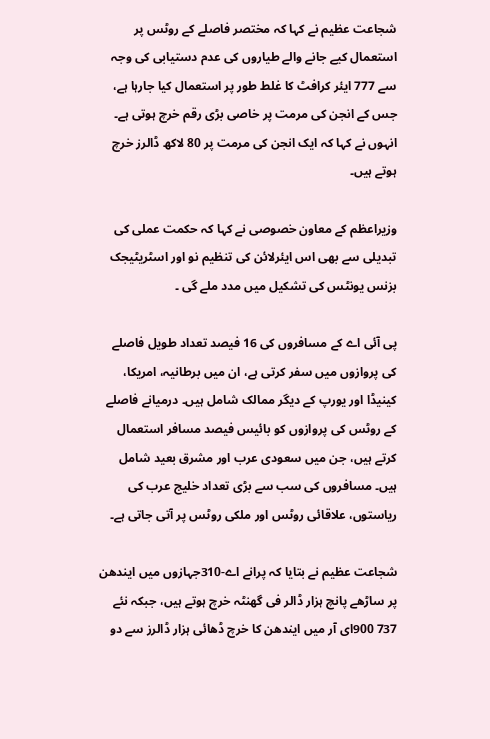شجاعت عظیم نے کہا کہ مختصر فاصلے کے روٹس پر استعمال کیے جانے والے طیاروں کی عدم دستیابی کی وجہ سے 777 ایئر کرافٹ کا غلط طور پر استعمال کیا جارہا ہے، جس کے انجن کی مرمت پر خاصی بڑی رقم خرچ ہوتی ہے۔ انہوں نے کہا کہ ایک انجن کی مرمت پر 80 لاکھ ڈالرز خرچ ہوتے ہیں۔

وزیراعظم کے معاون خصوصی نے کہا کہ حکمت عملی کی تبدیلی سے بھی اس ایئرلائن کی تنظیم نو اور اسٹریٹیجک بزنس یونٹس کی تشکیل میں مدد ملے گی ۔

پی آئی اے کے مسافروں کی 16 فیصد تعداد طویل فاصلے کی پروازوں میں سفر کرتی ہے، ان میں برطانیہ، امریکا، کینیڈا اور یورپ کے دیگر ممالک شامل ہیں۔ درمیانے فاصلے کے روٹس کی پروازوں کو بائیس فیصد مسافر استعمال کرتے ہیں، جن میں سعودی عرب اور مشرق بعید شامل ہیں۔ مسافروں کی سب سے بڑی تعداد خلیج عرب کی ریاستوں، علاقائی روٹس اور ملکی روٹس پر آتی جاتی ہے۔

شجاعت عظیم نے بتایا کہ پرانے اے-310جہازوں میں ایندھن پر ساڑھے پانچ ہزار ڈالر فی گھنٹہ خرچ ہوتے ہیں، جبکہ نئے 737 900ای آر میں ایندھن کا خرچ ڈھائی ہزار ڈالرز سے دو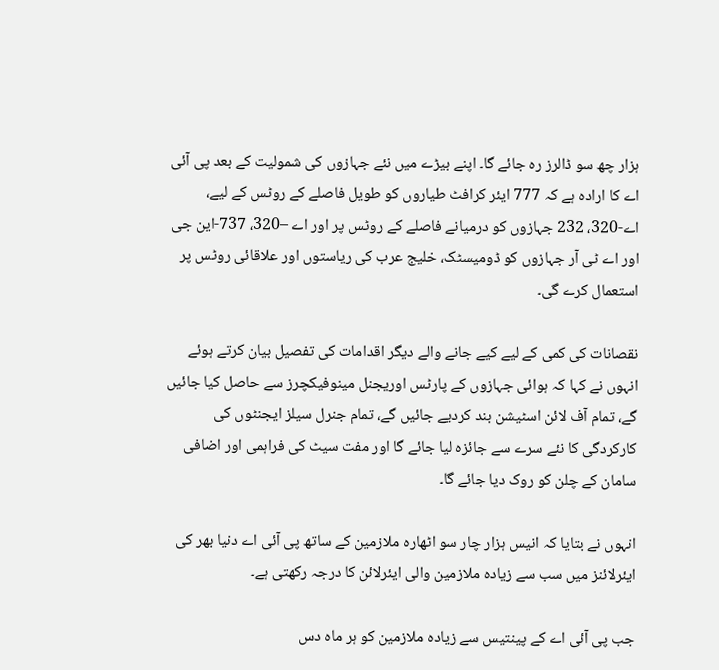ہزار چھ سو ڈالرز رہ جائے گا۔ اپنے بیڑے میں نئے جہازوں کی شمولیت کے بعد پی آئی اے کا ارادہ ہے کہ 777 ایئر کرافٹ طیاروں کو طویل فاصلے کے روٹس کے لیے، اے-320، 232 جہازوں کو درمیانے فاصلے کے روٹس پر اور اے –320، 737-این جی اور اے ٹی آر جہازوں کو ڈومیسٹک، خلیج عرب کی ریاستوں اور علاقائی روٹس پر استعمال کرے گی۔

نقصانات کی کمی کے لیے کیے جانے والے دیگر اقدامات کی تفصیل بیان کرتے ہوئے انہوں نے کہا کہ ہوائی جہازوں کے پارٹس اوریجنل مینوفیکچرز سے حاصل کیا جائیں گے، تمام آف لائن اسٹیشن بند کردیے جائیں گے، تمام جنرل سیلز ایجنٹوں کی کارکردگی کا نئے سرے سے جائزہ لیا جائے گا اور مفت سیٹ کی فراہمی اور اضافی سامان کے چلن کو روک دیا جائے گا۔

انہوں نے بتایا کہ انیس ہزار چار سو اٹھارہ ملازمین کے ساتھ پی آئی اے دنیا بھر کی ایئرلائنز میں سب سے زیادہ ملازمین والی ایئرلائن کا درجہ رکھتی ہے۔

جب پی آئی اے کے پینتیس سے زیادہ ملازمین کو ہر ماہ دس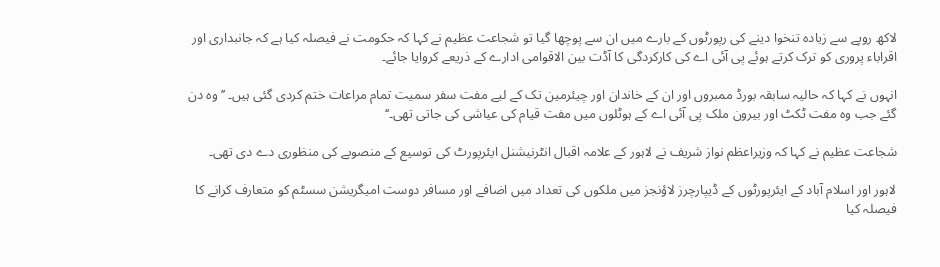لاکھ روپے سے زیادہ تنخوا دینے کی رپورٹوں کے بارے میں ان سے پوچھا گیا تو شجاعت عظیم نے کہا کہ حکومت نے فیصلہ کیا ہے کہ جانبداری اور اقراباء پروری کو ترک کرتے ہوئے پی آئی اے کی کارکردگی کا آڈت بین الاقوامی ادارے کے ذریعے کروایا جائے۔

انہوں نے کہا کہ حالیہ سابقہ بورڈ ممبروں اور ان کے خاندان اور چیئرمین تک کے لیے مفت سفر سمیت تمام مراعات ختم کردی گئی ہیں۔ ’’وہ دن گئے جب وہ مفت ٹکٹ اور بیرون ملک پی آئی اے کے ہوٹلوں میں مفت قیام کی عیاشی کی جاتی تھی۔‘‘

شجاعت عظیم نے کہا کہ وزیراعظم نواز شریف نے لاہور کے علامہ اقبال انٹرنیشنل ایئرپورٹ کی توسیع کے منصوبے کی منظوری دے دی تھی۔

لاہور اور اسلام آباد کے ایئرپورٹوں کے ڈیپارچرز لاؤنجز میں ملکوں کی تعداد میں اضافے اور مسافر دوست امیگریشن سسٹم کو متعارف کرانے کا فیصلہ کیا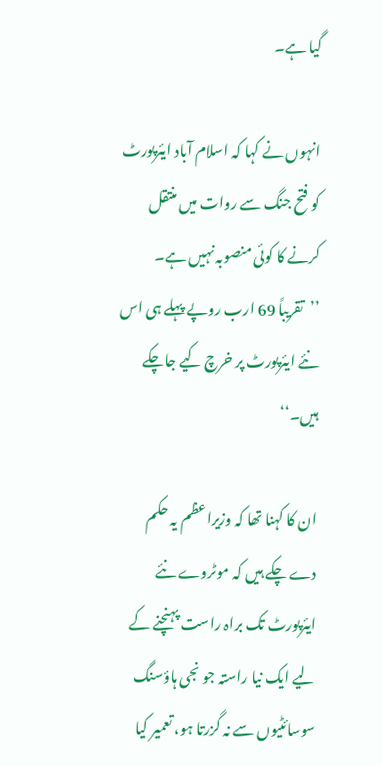گیا ہے۔

انہوں نے کہا کہ اسلام آباد ایئرپورٹ کو فتح جنگ سے روات میں منتقل کرنے کا کوئی منصوبہ نہیں ہے۔ ’’تقریباً 69 ارب روپے پہلے ہی اس نئے ایئرپورٹ پر خرچ کیے جاچکے ہیں۔‘‘

ان کا کہنا تھا کہ وزیراعظم یہ حکم دے چکے ہیں کہ موٹروے نئے ایئرپورٹ تک براہ راست پہنچنے کے لیے ایک نیا راستہ جو نجی ہاؤسنگ سوسائٹیوں سے نہ گزرتا ہو، تعمیر کیا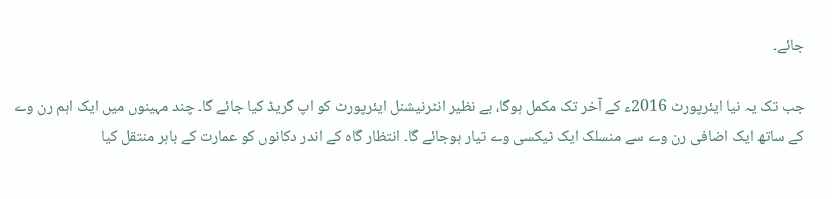جائے۔

جب تک یہ نیا ایئرپورٹ 2016ء کے آخر تک مکمل ہوگا، بے نظیر انٹرنیشنل ایئرپورٹ کو اپ گریڈ کیا جائے گا۔ چند مہینوں میں ایک اہم رن وے کے ساتھ ایک اضافی رن وے سے منسلک ایک ٹیکسی وے تیار ہوجائے گا۔ انتظار گاہ کے اندر دکانوں کو عمارت کے باہر منتقل کیا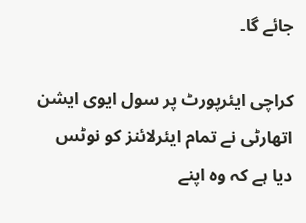جائے گا۔

کراچی ایئرپورٹ پر سول ایوی ایشن اتھارٹی نے تمام ایئرلائنز کو نوٹس دیا ہے کہ وہ اپنے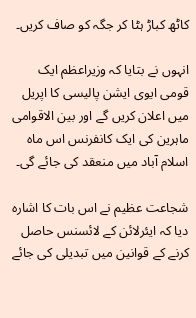کاٹھ کباڑ ہٹا کر جگہ کو صاف کریں۔

انہوں نے بتایا کہ وزیراعظم ایک قومی ایوی ایشن پالیسی کا اپریل میں اعلان کریں گے اور بین الاقوامی ماہرین کی ایک کانفرنس اس ماہ اسلام آباد میں منعقد کی جائے گی۔

شجاعت عظیم نے اس بات کا اشارہ دیا کہ ایئرلائن کے لائسنس حاصل کرنے کے قوانین میں تبدیلی کی جائے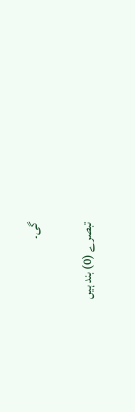گی۔

تبصرے (0) بند ہیں